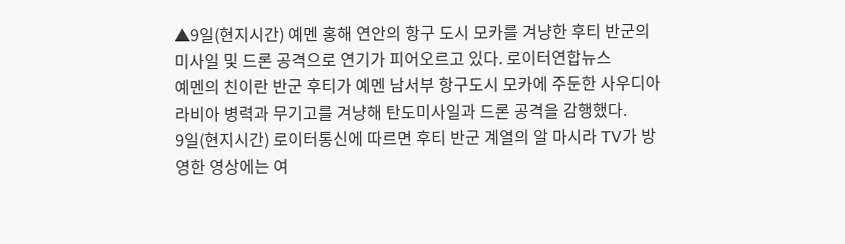▲9일(현지시간) 예멘 홍해 연안의 항구 도시 모카를 겨냥한 후티 반군의 미사일 및 드론 공격으로 연기가 피어오르고 있다. 로이터연합뉴스
예멘의 친이란 반군 후티가 예멘 남서부 항구도시 모카에 주둔한 사우디아라비아 병력과 무기고를 겨냥해 탄도미사일과 드론 공격을 감행했다.
9일(현지시간) 로이터통신에 따르면 후티 반군 계열의 알 마시라 TV가 방영한 영상에는 여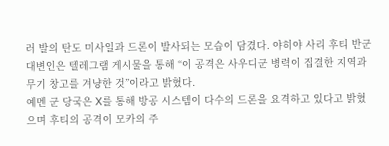러 발의 탄도 미사일과 드론이 발사되는 모습이 담겼다. 야히야 사리 후티 반군 대변인은 텔레그램 게시물을 통해 “이 공격은 사우디군 병력이 집결한 지역과 무기 창고를 겨냥한 것”이라고 밝혔다.
예멘 군 당국은 X를 통해 방공 시스템이 다수의 드론을 요격하고 있다고 밝혔으며 후티의 공격이 모카의 주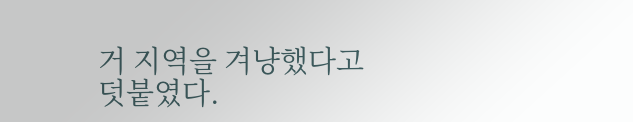거 지역을 겨냥했다고 덧붙였다.